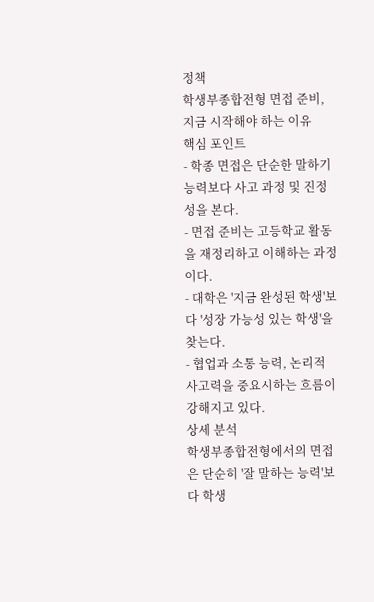정책
학생부종합전형 면접 준비, 지금 시작해야 하는 이유
핵심 포인트
- 학종 면접은 단순한 말하기 능력보다 사고 과정 및 진정성을 본다.
- 면접 준비는 고등학교 활동을 재정리하고 이해하는 과정이다.
- 대학은 '지금 완성된 학생'보다 '성장 가능성 있는 학생'을 찾는다.
- 협업과 소통 능력, 논리적 사고력을 중요시하는 흐름이 강해지고 있다.
상세 분석
학생부종합전형에서의 면접은 단순히 '잘 말하는 능력'보다 학생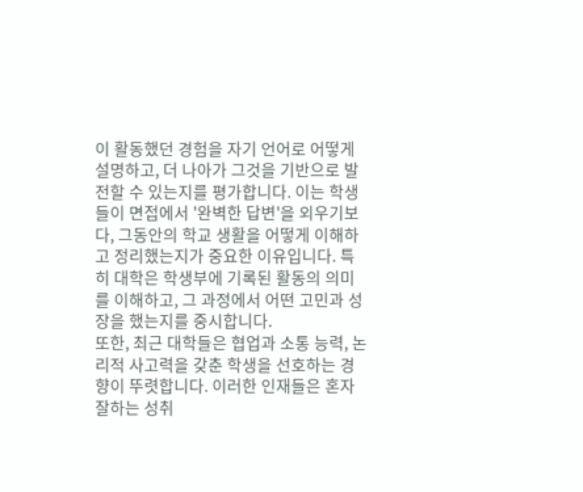이 활동했던 경험을 자기 언어로 어떻게 설명하고, 더 나아가 그것을 기반으로 발전할 수 있는지를 평가합니다. 이는 학생들이 면접에서 '완벽한 답변'을 외우기보다, 그동안의 학교 생활을 어떻게 이해하고 정리했는지가 중요한 이유입니다. 특히 대학은 학생부에 기록된 활동의 의미를 이해하고, 그 과정에서 어떤 고민과 성장을 했는지를 중시합니다.
또한, 최근 대학들은 협업과 소통 능력, 논리적 사고력을 갖춘 학생을 선호하는 경향이 뚜렷합니다. 이러한 인재들은 혼자 잘하는 성취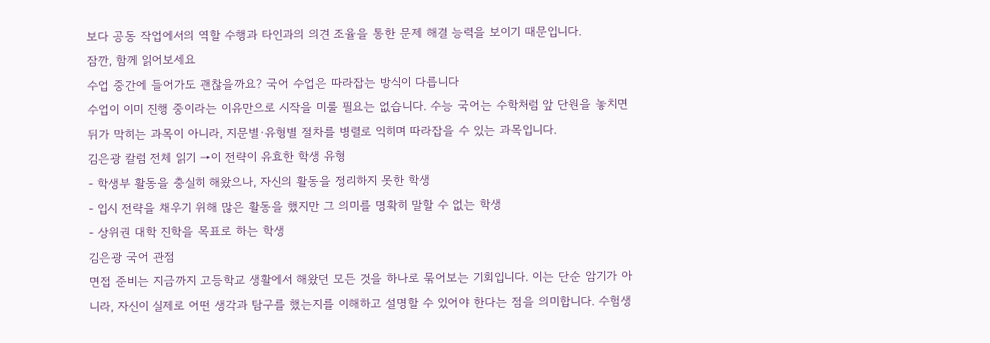보다 공동 작업에서의 역할 수행과 타인과의 의견 조율을 통한 문제 해결 능력을 보이기 때문입니다.
잠깐, 함께 읽어보세요
수업 중간에 들어가도 괜찮을까요? 국어 수업은 따라잡는 방식이 다릅니다
수업이 이미 진행 중이라는 이유만으로 시작을 미룰 필요는 없습니다. 수능 국어는 수학처럼 앞 단원을 놓치면 뒤가 막히는 과목이 아니라, 지문별·유형별 절차를 병렬로 익히며 따라잡을 수 있는 과목입니다.
김은광 칼럼 전체 읽기 →이 전략이 유효한 학생 유형
- 학생부 활동을 충실히 해왔으나, 자신의 활동을 정리하지 못한 학생
- 입시 전략을 채우기 위해 많은 활동을 했지만 그 의미를 명확히 말할 수 없는 학생
- 상위권 대학 진학을 목표로 하는 학생
김은광 국어 관점
면접 준비는 지금까지 고등학교 생활에서 해왔던 모든 것을 하나로 묶어보는 기회입니다. 이는 단순 암기가 아니라, 자신이 실제로 어떤 생각과 탐구를 했는지를 이해하고 설명할 수 있어야 한다는 점을 의미합니다. 수험생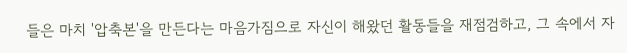들은 마치 '압축본'을 만든다는 마음가짐으로 자신이 해왔던 활동들을 재점검하고, 그 속에서 자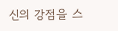신의 강점을 스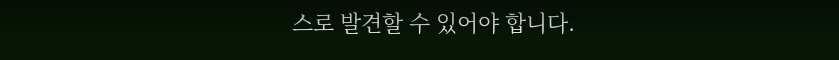스로 발견할 수 있어야 합니다.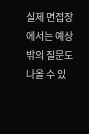실제 면접장에서는 예상 밖의 질문도 나올 수 있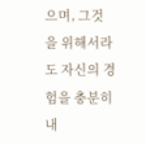으며, 그것을 위해서라도 자신의 경험을 충분히 내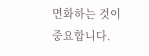면화하는 것이 중요합니다.